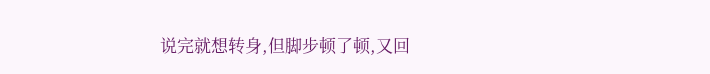说完就想转身,但脚步顿了顿,又回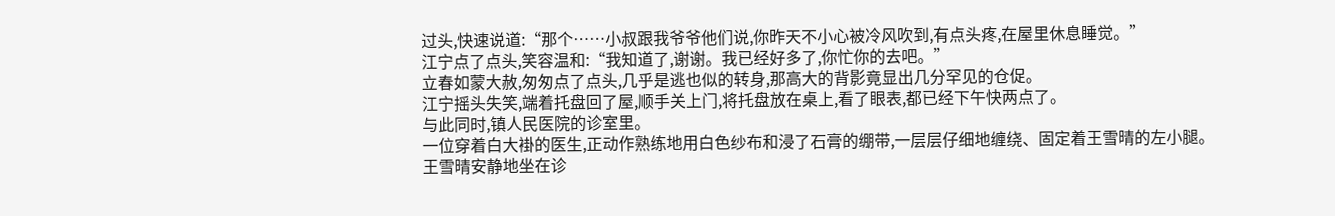过头,快速说道:“那个……小叔跟我爷爷他们说,你昨天不小心被冷风吹到,有点头疼,在屋里休息睡觉。”
江宁点了点头,笑容温和:“我知道了,谢谢。我已经好多了,你忙你的去吧。”
立春如蒙大赦,匆匆点了点头,几乎是逃也似的转身,那高大的背影竟显出几分罕见的仓促。
江宁摇头失笑,端着托盘回了屋,顺手关上门,将托盘放在桌上,看了眼表,都已经下午快两点了。
与此同时,镇人民医院的诊室里。
一位穿着白大褂的医生,正动作熟练地用白色纱布和浸了石膏的绷带,一层层仔细地缠绕、固定着王雪晴的左小腿。
王雪晴安静地坐在诊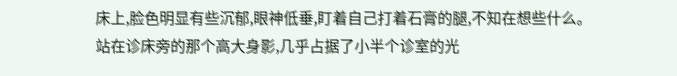床上,脸色明显有些沉郁,眼神低垂,盯着自己打着石膏的腿,不知在想些什么。
站在诊床旁的那个高大身影,几乎占据了小半个诊室的光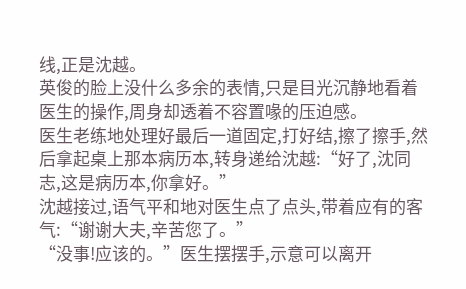线,正是沈越。
英俊的脸上没什么多余的表情,只是目光沉静地看着医生的操作,周身却透着不容置喙的压迫感。
医生老练地处理好最后一道固定,打好结,擦了擦手,然后拿起桌上那本病历本,转身递给沈越:“好了,沈同志,这是病历本,你拿好。”
沈越接过,语气平和地对医生点了点头,带着应有的客气:“谢谢大夫,辛苦您了。”
“没事!应该的。”医生摆摆手,示意可以离开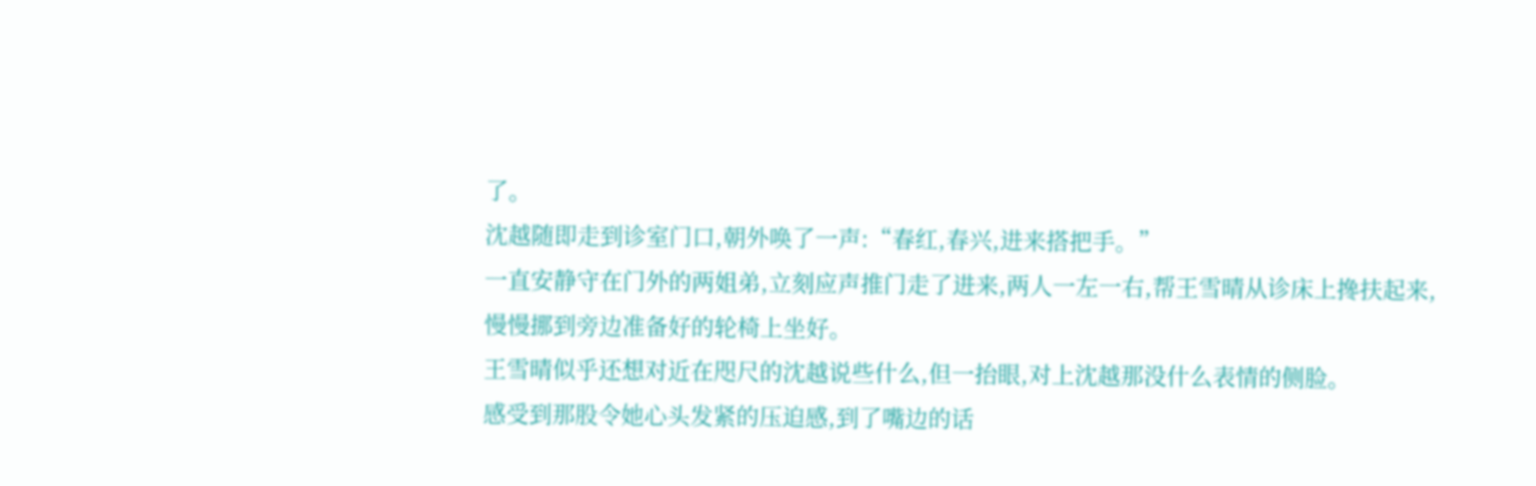了。
沈越随即走到诊室门口,朝外唤了一声:“春红,春兴,进来搭把手。”
一直安静守在门外的两姐弟,立刻应声推门走了进来,两人一左一右,帮王雪晴从诊床上搀扶起来,慢慢挪到旁边准备好的轮椅上坐好。
王雪晴似乎还想对近在咫尺的沈越说些什么,但一抬眼,对上沈越那没什么表情的侧脸。
感受到那股令她心头发紧的压迫感,到了嘴边的话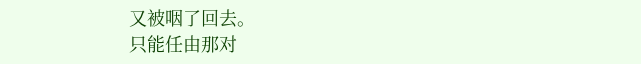又被咽了回去。
只能任由那对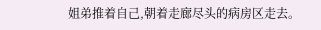姐弟推着自己,朝着走廊尽头的病房区走去。